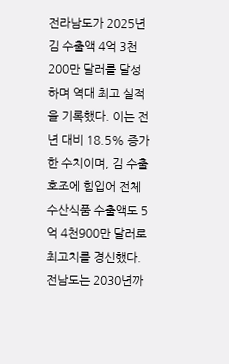전라남도가 2025년 김 수출액 4억 3천200만 달러를 달성하며 역대 최고 실적을 기록했다. 이는 전년 대비 18.5% 증가한 수치이며, 김 수출 호조에 힘입어 전체 수산식품 수출액도 5억 4천900만 달러로 최고치를 경신했다. 전남도는 2030년까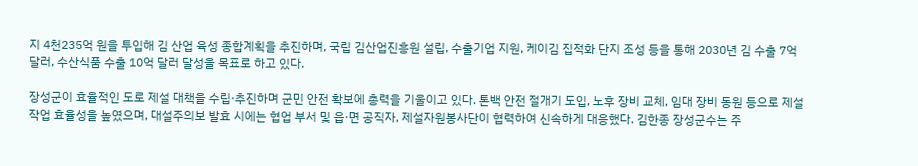지 4천235억 원을 투입해 김 산업 육성 종합계획을 추진하며, 국립 김산업진흥원 설립, 수출기업 지원, 케이김 집적화 단지 조성 등을 통해 2030년 김 수출 7억 달러, 수산식품 수출 10억 달러 달성을 목표로 하고 있다.

장성군이 효율적인 도로 제설 대책을 수립·추진하며 군민 안전 확보에 총력을 기울이고 있다. 톤백 안전 절개기 도입, 노후 장비 교체, 임대 장비 동원 등으로 제설 작업 효율성을 높였으며, 대설주의보 발효 시에는 협업 부서 및 읍·면 공직자, 제설자원봉사단이 협력하여 신속하게 대응했다. 김한종 장성군수는 주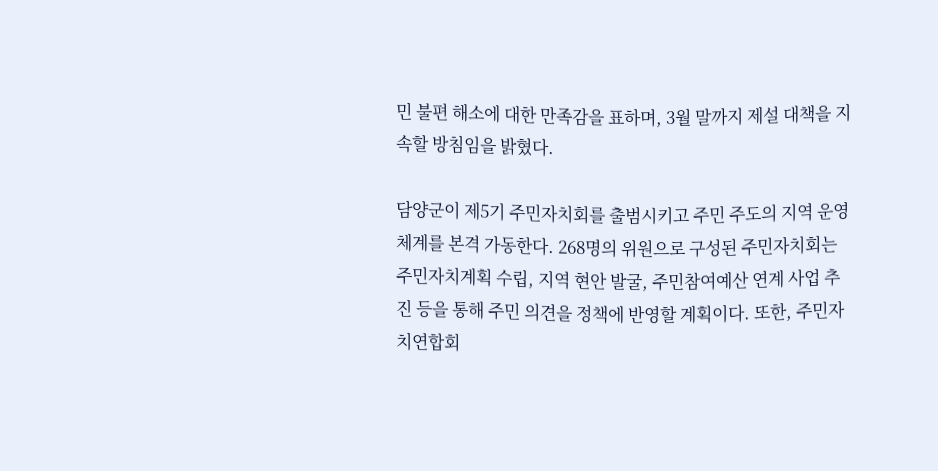민 불편 해소에 대한 만족감을 표하며, 3월 말까지 제설 대책을 지속할 방침임을 밝혔다.

담양군이 제5기 주민자치회를 출범시키고 주민 주도의 지역 운영 체계를 본격 가동한다. 268명의 위원으로 구성된 주민자치회는 주민자치계획 수립, 지역 현안 발굴, 주민참여예산 연계 사업 추진 등을 통해 주민 의견을 정책에 반영할 계획이다. 또한, 주민자치연합회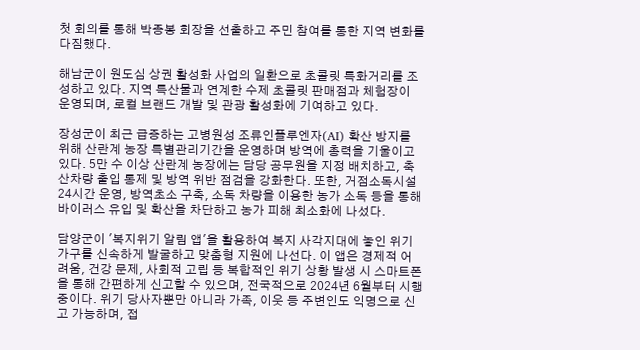첫 회의를 통해 박종봉 회장을 선출하고 주민 참여를 통한 지역 변화를 다짐했다.

해남군이 원도심 상권 활성화 사업의 일환으로 초콜릿 특화거리를 조성하고 있다. 지역 특산물과 연계한 수제 초콜릿 판매점과 체험장이 운영되며, 로컬 브랜드 개발 및 관광 활성화에 기여하고 있다.

장성군이 최근 급증하는 고병원성 조류인플루엔자(AI) 확산 방지를 위해 산란계 농장 특별관리기간을 운영하며 방역에 총력을 기울이고 있다. 5만 수 이상 산란계 농장에는 담당 공무원을 지정 배치하고, 축산차량 출입 통제 및 방역 위반 점검을 강화한다. 또한, 거점소독시설 24시간 운영, 방역초소 구축, 소독 차량을 이용한 농가 소독 등을 통해 바이러스 유입 및 확산을 차단하고 농가 피해 최소화에 나섰다.

담양군이 '복지위기 알림 앱'을 활용하여 복지 사각지대에 놓인 위기가구를 신속하게 발굴하고 맞춤형 지원에 나선다. 이 앱은 경제적 어려움, 건강 문제, 사회적 고립 등 복합적인 위기 상황 발생 시 스마트폰을 통해 간편하게 신고할 수 있으며, 전국적으로 2024년 6월부터 시행 중이다. 위기 당사자뿐만 아니라 가족, 이웃 등 주변인도 익명으로 신고 가능하며, 접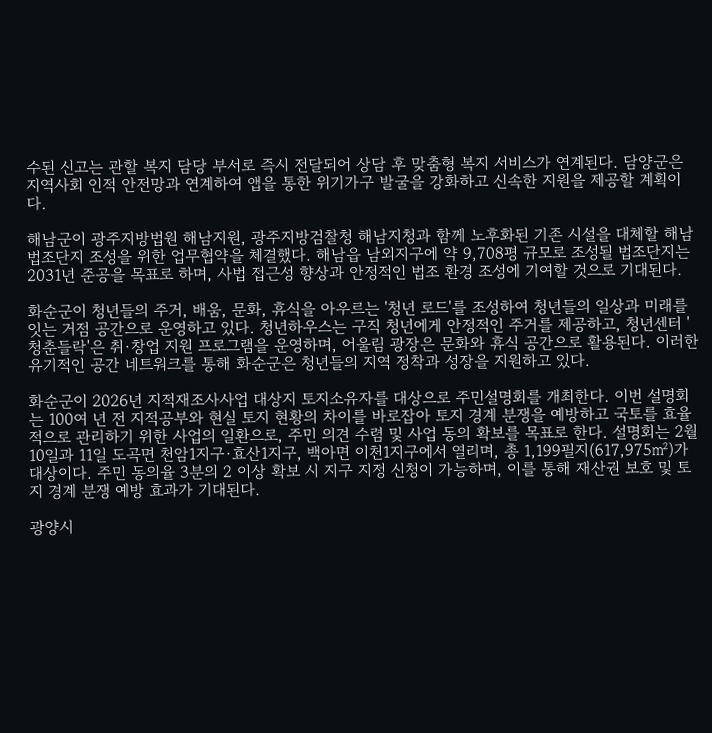수된 신고는 관할 복지 담당 부서로 즉시 전달되어 상담 후 맞춤형 복지 서비스가 연계된다. 담양군은 지역사회 인적 안전망과 연계하여 앱을 통한 위기가구 발굴을 강화하고 신속한 지원을 제공할 계획이다.

해남군이 광주지방법원 해남지원, 광주지방검찰청 해남지청과 함께 노후화된 기존 시설을 대체할 해남 법조단지 조성을 위한 업무협약을 체결했다. 해남읍 남외지구에 약 9,708평 규모로 조성될 법조단지는 2031년 준공을 목표로 하며, 사법 접근성 향상과 안정적인 법조 환경 조성에 기여할 것으로 기대된다.

화순군이 청년들의 주거, 배움, 문화, 휴식을 아우르는 '청년 로드'를 조성하여 청년들의 일상과 미래를 잇는 거점 공간으로 운영하고 있다. 청년하우스는 구직 청년에게 안정적인 주거를 제공하고, 청년센터 '청춘들락'은 취·창업 지원 프로그램을 운영하며, 어울림 광장은 문화와 휴식 공간으로 활용된다. 이러한 유기적인 공간 네트워크를 통해 화순군은 청년들의 지역 정착과 성장을 지원하고 있다.

화순군이 2026년 지적재조사사업 대상지 토지소유자를 대상으로 주민설명회를 개최한다. 이번 설명회는 100여 년 전 지적공부와 현실 토지 현황의 차이를 바로잡아 토지 경계 분쟁을 예방하고 국토를 효율적으로 관리하기 위한 사업의 일환으로, 주민 의견 수렴 및 사업 동의 확보를 목표로 한다. 설명회는 2월 10일과 11일 도곡면 천암1지구·효산1지구, 백아면 이천1지구에서 열리며, 총 1,199필지(617,975㎡)가 대상이다. 주민 동의율 3분의 2 이상 확보 시 지구 지정 신청이 가능하며, 이를 통해 재산권 보호 및 토지 경계 분쟁 예방 효과가 기대된다.

광양시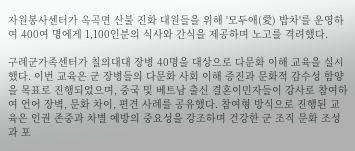자원봉사센터가 옥곡면 산불 진화 대원들을 위해 '모두애(愛) 밥차'를 운영하여 400여 명에게 1,100인분의 식사와 간식을 제공하며 노고를 격려했다.

구례군가족센터가 칠의대대 장병 40명을 대상으로 다문화 이해 교육을 실시했다. 이번 교육은 군 장병들의 다문화 사회 이해 증진과 문화적 감수성 함양을 목표로 진행되었으며, 중국 및 베트남 출신 결혼이민자들이 강사로 참여하여 언어 장벽, 문화 차이, 편견 사례를 공유했다. 참여형 방식으로 진행된 교육은 인권 존중과 차별 예방의 중요성을 강조하며 건강한 군 조직 문화 조성과 포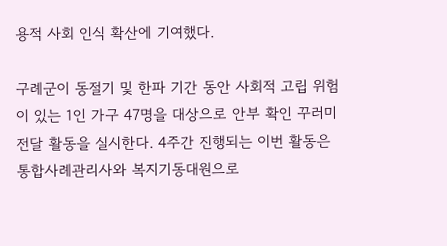용적 사회 인식 확산에 기여했다.

구례군이 동절기 및 한파 기간 동안 사회적 고립 위험이 있는 1인 가구 47명을 대상으로 안부 확인 꾸러미 전달 활동을 실시한다. 4주간 진행되는 이번 활동은 통합사례관리사와 복지기동대원으로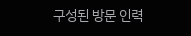구성된 방문 인력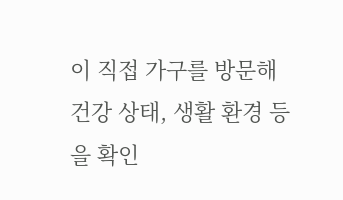이 직접 가구를 방문해 건강 상태, 생활 환경 등을 확인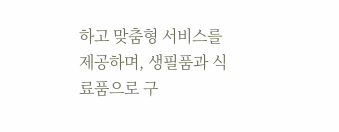하고 맞춤형 서비스를 제공하며, 생필품과 식료품으로 구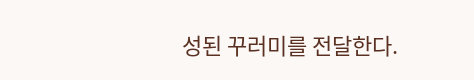성된 꾸러미를 전달한다.